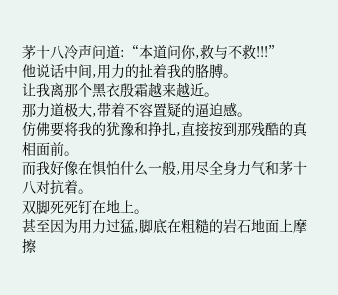茅十八冷声问道:“本道问你,救与不救!!!”
他说话中间,用力的扯着我的胳膊。
让我离那个黑衣殷霜越来越近。
那力道极大,带着不容置疑的逼迫感。
仿佛要将我的犹豫和挣扎,直接按到那残酷的真相面前。
而我好像在惧怕什么一般,用尽全身力气和茅十八对抗着。
双脚死死钉在地上。
甚至因为用力过猛,脚底在粗糙的岩石地面上摩擦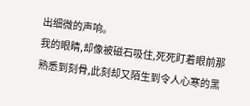出细微的声响。
我的眼睛,却像被磁石吸住,死死盯着眼前那熟悉到刻骨,此刻却又陌生到令人心寒的黑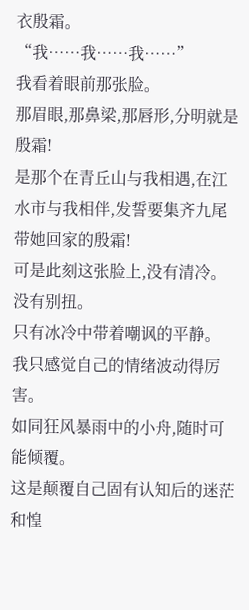衣殷霜。
“我……我……我……”
我看着眼前那张脸。
那眉眼,那鼻梁,那唇形,分明就是殷霜!
是那个在青丘山与我相遇,在江水市与我相伴,发誓要集齐九尾带她回家的殷霜!
可是此刻这张脸上,没有清冷。
没有别扭。
只有冰冷中带着嘲讽的平静。
我只感觉自己的情绪波动得厉害。
如同狂风暴雨中的小舟,随时可能倾覆。
这是颠覆自己固有认知后的迷茫和惶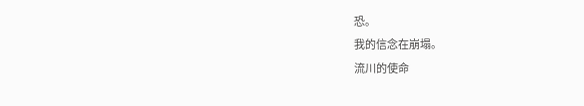恐。
我的信念在崩塌。
流川的使命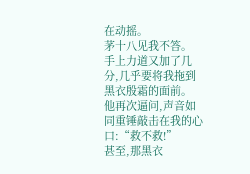在动摇。
茅十八见我不答。
手上力道又加了几分,几乎要将我拖到黑衣殷霜的面前。
他再次逼问,声音如同重锤敲击在我的心口:“救不救!”
甚至,那黑衣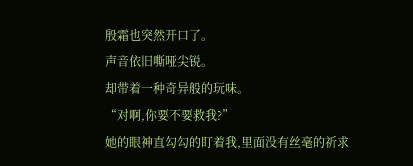殷霜也突然开口了。
声音依旧嘶哑尖锐。
却带着一种奇异般的玩味。
“对啊,你要不要救我?”
她的眼神直勾勾的盯着我,里面没有丝毫的祈求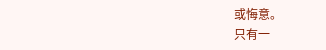或悔意。
只有一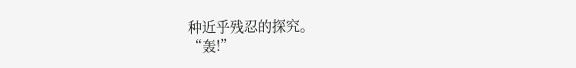种近乎残忍的探究。
“轰!”